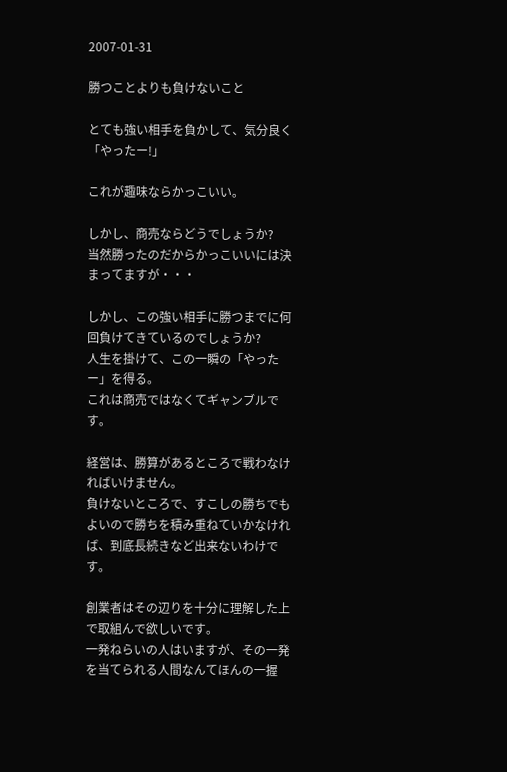2007-01-31

勝つことよりも負けないこと

とても強い相手を負かして、気分良く「やったー!」

これが趣味ならかっこいい。

しかし、商売ならどうでしょうか?
当然勝ったのだからかっこいいには決まってますが・・・

しかし、この強い相手に勝つまでに何回負けてきているのでしょうか?
人生を掛けて、この一瞬の「やったー」を得る。
これは商売ではなくてギャンブルです。

経営は、勝算があるところで戦わなければいけません。
負けないところで、すこしの勝ちでもよいので勝ちを積み重ねていかなければ、到底長続きなど出来ないわけです。

創業者はその辺りを十分に理解した上で取組んで欲しいです。
一発ねらいの人はいますが、その一発を当てられる人間なんてほんの一握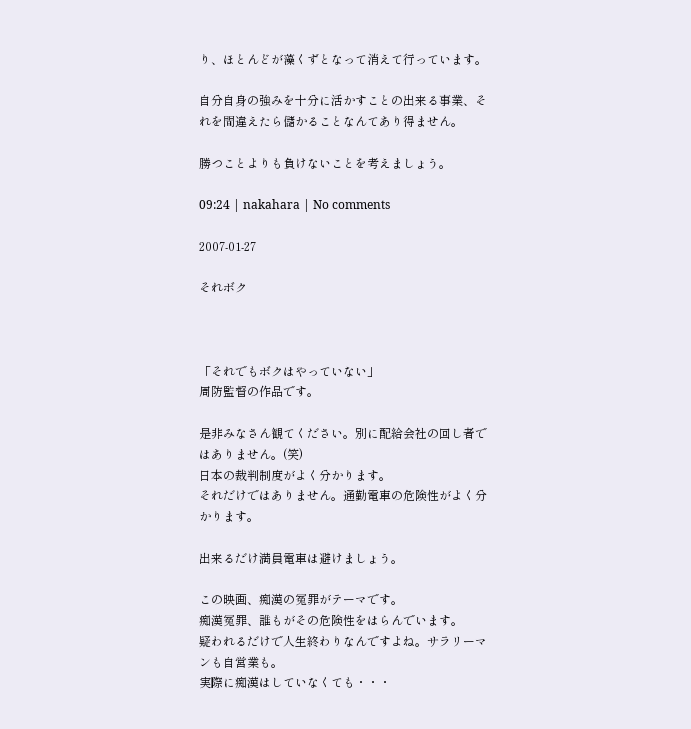り、ほとんどが藻くずとなって消えて行っています。

自分自身の強みを十分に活かすことの出来る事業、それを間違えたら儲かることなんてあり得ません。

勝つことよりも負けないことを考えましょう。

09:24 | nakahara | No comments

2007-01-27

それボク



「それでもボクはやっていない」
周防監督の作品です。

是非みなさん観てください。別に配給会社の回し者ではありません。(笑)
日本の裁判制度がよく分かります。
それだけではありません。通勤電車の危険性がよく分かります。

出来るだけ満員電車は避けましょう。

この映画、痴漢の冤罪がテーマです。
痴漢冤罪、誰もがその危険性をはらんでいます。
疑われるだけで人生終わりなんですよね。サラリーマンも自営業も。
実際に痴漢はしていなくても・・・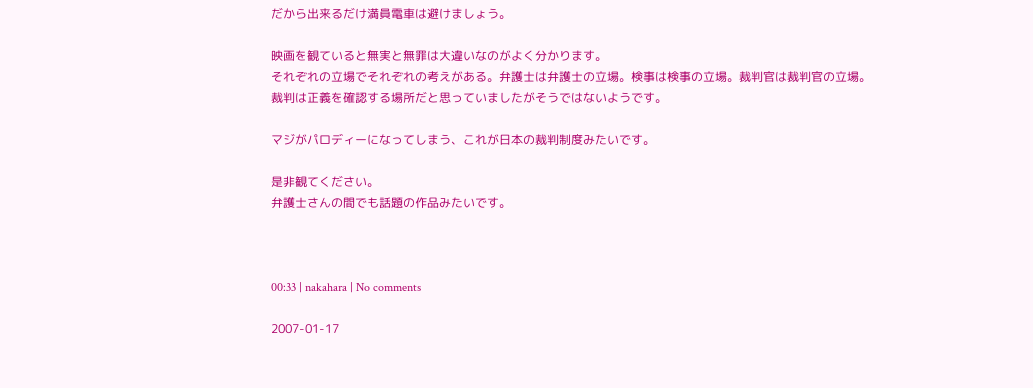だから出来るだけ満員電車は避けましょう。

映画を観ていると無実と無罪は大違いなのがよく分かります。
それぞれの立場でそれぞれの考えがある。弁護士は弁護士の立場。検事は検事の立場。裁判官は裁判官の立場。
裁判は正義を確認する場所だと思っていましたがそうではないようです。

マジがパロディーになってしまう、これが日本の裁判制度みたいです。

是非観てください。
弁護士さんの間でも話題の作品みたいです。



00:33 | nakahara | No comments

2007-01-17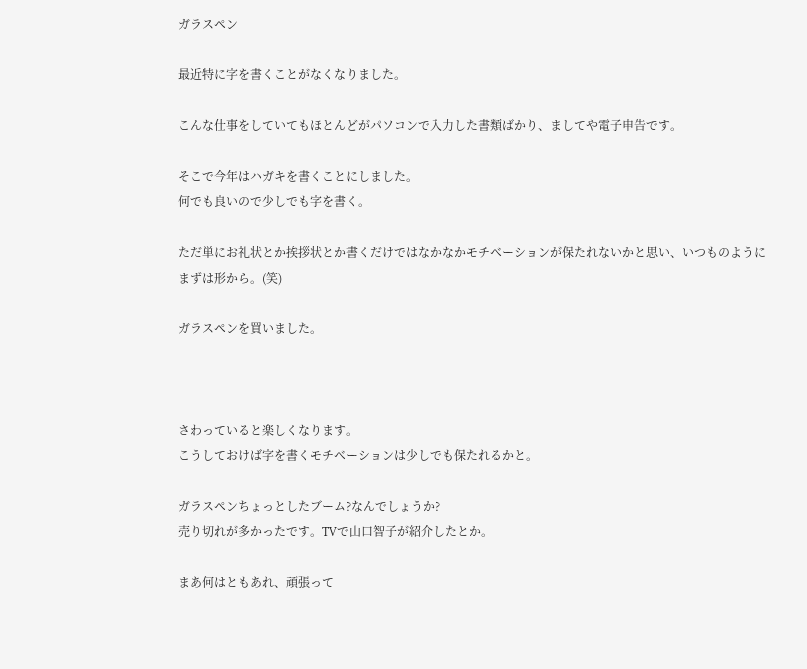ガラスペン

最近特に字を書くことがなくなりました。

こんな仕事をしていてもほとんどがパソコンで入力した書類ばかり、ましてや電子申告です。

そこで今年はハガキを書くことにしました。
何でも良いので少しでも字を書く。

ただ単にお礼状とか挨拶状とか書くだけではなかなかモチベーションが保たれないかと思い、いつものようにまずは形から。(笑)

ガラスペンを買いました。



さわっていると楽しくなります。
こうしておけば字を書くモチベーションは少しでも保たれるかと。

ガラスペンちょっとしたブーム?なんでしょうか?
売り切れが多かったです。TVで山口智子が紹介したとか。

まあ何はともあれ、頑張って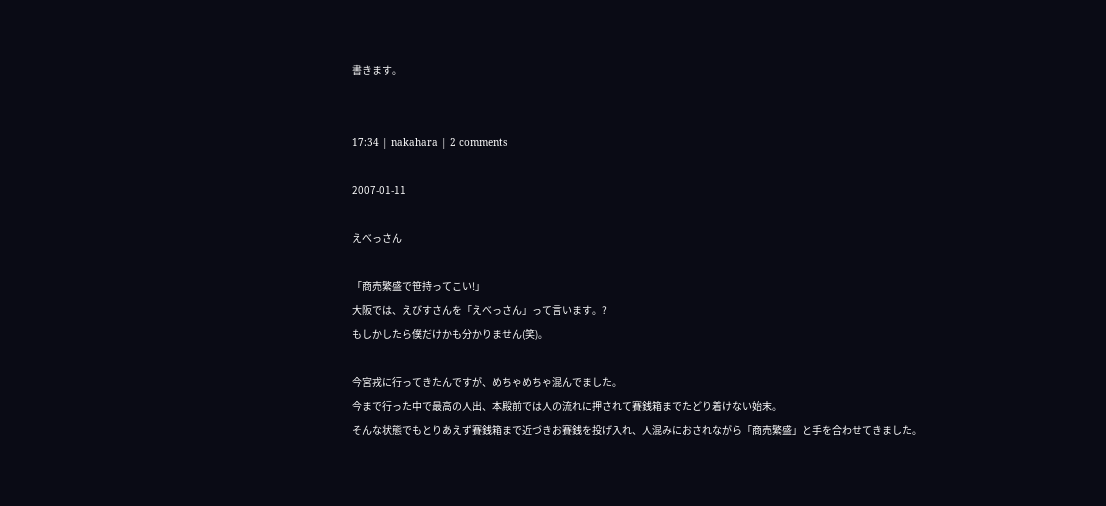書きます。


17:34 | nakahara | 2 comments

2007-01-11

えべっさん

「商売繁盛で笹持ってこい!」
大阪では、えびすさんを「えべっさん」って言います。?
もしかしたら僕だけかも分かりません(笑)。

今宮戎に行ってきたんですが、めちゃめちゃ混んでました。
今まで行った中で最高の人出、本殿前では人の流れに押されて賽銭箱までたどり着けない始末。
そんな状態でもとりあえず賽銭箱まで近づきお賽銭を投げ入れ、人混みにおされながら「商売繁盛」と手を合わせてきました。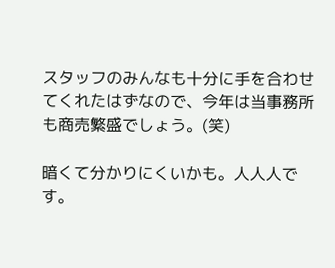スタッフのみんなも十分に手を合わせてくれたはずなので、今年は当事務所も商売繁盛でしょう。(笑)

暗くて分かりにくいかも。人人人です。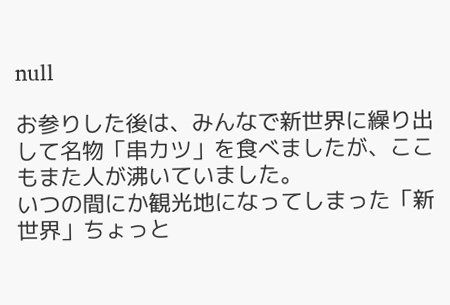null

お参りした後は、みんなで新世界に繰り出して名物「串カツ」を食べましたが、ここもまた人が沸いていました。
いつの間にか観光地になってしまった「新世界」ちょっと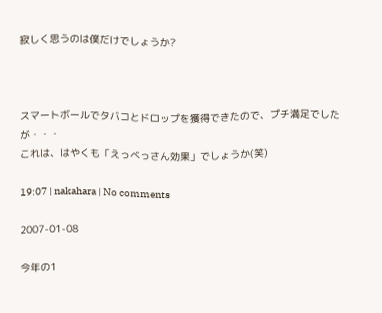寂しく思うのは僕だけでしょうか?



スマートボールでタバコとドロップを獲得できたので、プチ満足でしたが・・・
これは、はやくも「えっべっさん効果」でしょうか(笑)

19:07 | nakahara | No comments

2007-01-08

今年の1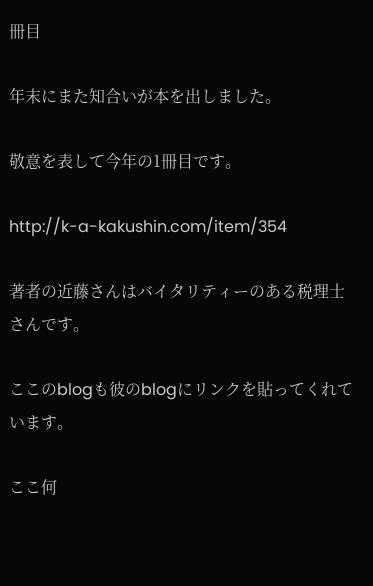冊目

年末にまた知合いが本を出しました。

敬意を表して今年の1冊目です。

http://k-a-kakushin.com/item/354

著者の近藤さんはバイタリティーのある税理士さんです。

ここのblogも彼のblogにリンクを貼ってくれています。

ここ何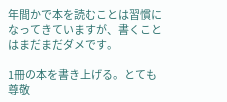年間かで本を読むことは習慣になってきていますが、書くことはまだまだダメです。

1冊の本を書き上げる。とても尊敬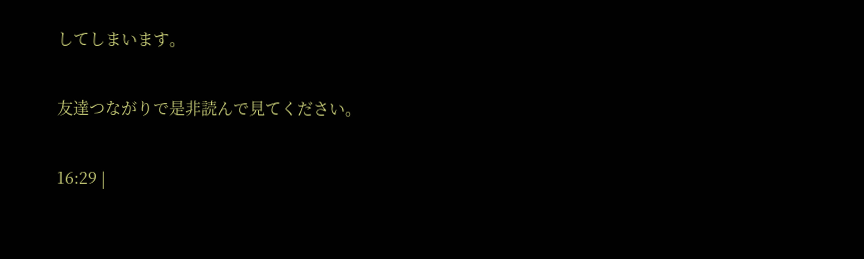してしまいます。

友達つながりで是非読んで見てください。

16:29 |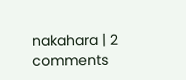nakahara | 2 comments